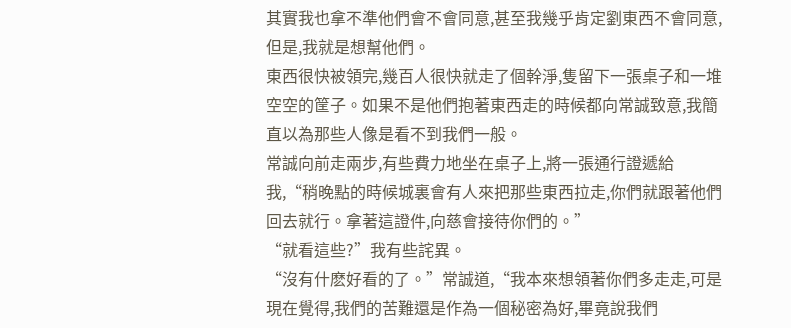其實我也拿不準他們會不會同意,甚至我幾乎肯定劉東西不會同意,但是,我就是想幫他們。
東西很快被領完,幾百人很快就走了個幹淨,隻留下一張桌子和一堆空空的筐子。如果不是他們抱著東西走的時候都向常誠致意,我簡直以為那些人像是看不到我們一般。
常誠向前走兩步,有些費力地坐在桌子上,將一張通行證遞給我,“稍晚點的時候城裏會有人來把那些東西拉走,你們就跟著他們回去就行。拿著這證件,向慈會接待你們的。”
“就看這些?”我有些詫異。
“沒有什麽好看的了。”常誠道,“我本來想領著你們多走走,可是現在覺得,我們的苦難還是作為一個秘密為好,畢竟說我們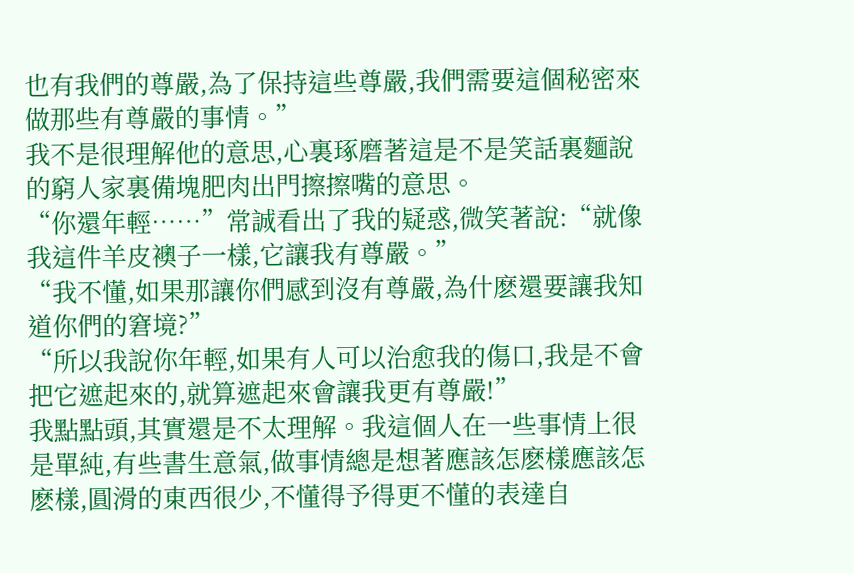也有我們的尊嚴,為了保持這些尊嚴,我們需要這個秘密來做那些有尊嚴的事情。”
我不是很理解他的意思,心裏琢磨著這是不是笑話裏麵說的窮人家裏備塊肥肉出門擦擦嘴的意思。
“你還年輕……”常誠看出了我的疑惑,微笑著說:“就像我這件羊皮襖子一樣,它讓我有尊嚴。”
“我不懂,如果那讓你們感到沒有尊嚴,為什麽還要讓我知道你們的窘境?”
“所以我說你年輕,如果有人可以治愈我的傷口,我是不會把它遮起來的,就算遮起來會讓我更有尊嚴!”
我點點頭,其實還是不太理解。我這個人在一些事情上很是單純,有些書生意氣,做事情總是想著應該怎麽樣應該怎麽樣,圓滑的東西很少,不懂得予得更不懂的表達自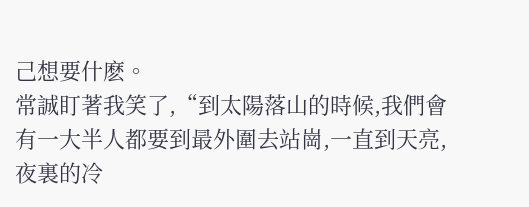己想要什麽。
常誠盯著我笑了,“到太陽落山的時候,我們會有一大半人都要到最外圍去站崗,一直到天亮,夜裏的冷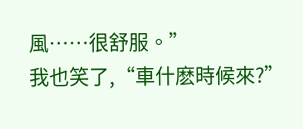風……很舒服。”
我也笑了,“車什麽時候來?”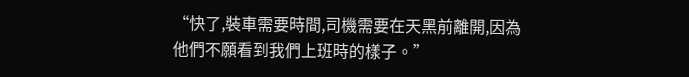“快了,裝車需要時間,司機需要在天黑前離開,因為他們不願看到我們上班時的樣子。”